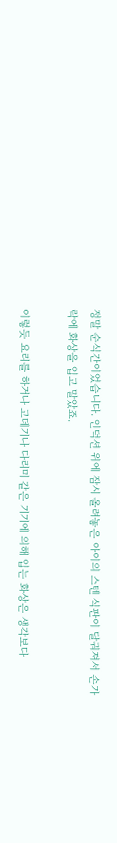정말 순식간이었습니다. 인덕션 위에 잠시 올려놓은 아이의 스텐 식판이 달궈져서 손가락에 화상을 입고 말았죠.

이렇듯 요리를 하거나 고데기나 다리미 같은 기기에 의해 입는 화상은 생각보다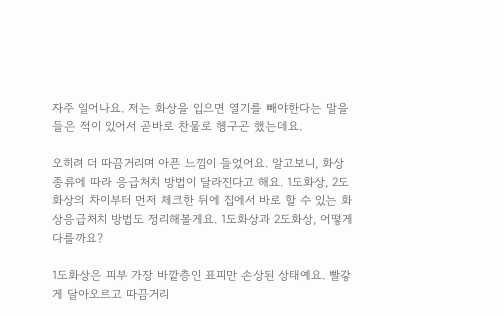자주 일어나요. 저는 화상을 입으면 열기를 빼야한다는 말을 들은 적이 있어서 곧바로 찬물로 헹구곤 했는데요.

오히려 더 따끔거리며 아픈 느낌이 들었어요. 알고보니, 화상 종류에 따라 응급처치 방법이 달라진다고 해요. 1도화상, 2도화상의 차이부터 먼저 체크한 뒤에 집에서 바로 할 수 있는 화상응급처치 방법도 정리해볼게요. 1도화상과 2도화상, 어떻게 다를까요?

1도화상은 피부 가장 바깥층인 표피만 손상된 상태예요. 빨갛게 달아오르고 따끔거리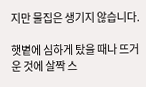지만 물집은 생기지 않습니다.

햇볕에 심하게 탔을 때나 뜨거운 것에 살짝 스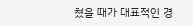쳤을 때가 대표적인 경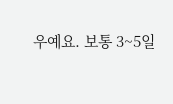우예요. 보통 3~5일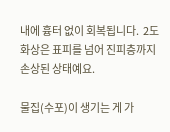내에 흉터 없이 회복됩니다.  2도화상은 표피를 넘어 진피층까지 손상된 상태예요.

물집(수포)이 생기는 게 가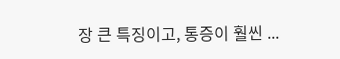장 큰 특징이고, 통증이 훨씬 ...